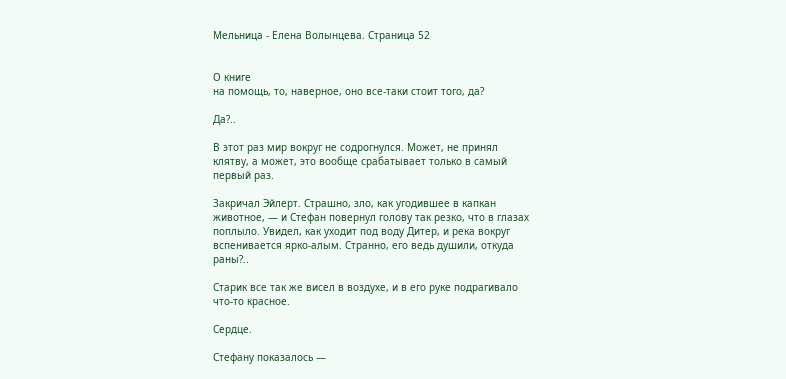Мельница - Елена Волынцева. Страница 52


О книге
на помощь, то, наверное, оно все-таки стоит того, да?

Да?..

В этот раз мир вокруг не содрогнулся. Может, не принял клятву, а может, это вообще срабатывает только в самый первый раз.

Закричал Эйлерт. Страшно, зло, как угодившее в капкан животное, — и Стефан повернул голову так резко, что в глазах поплыло. Увидел, как уходит под воду Дитер, и река вокруг вспенивается ярко-алым. Странно, его ведь душили, откуда раны?..

Старик все так же висел в воздухе, и в его руке подрагивало что-то красное.

Сердце.

Стефану показалось —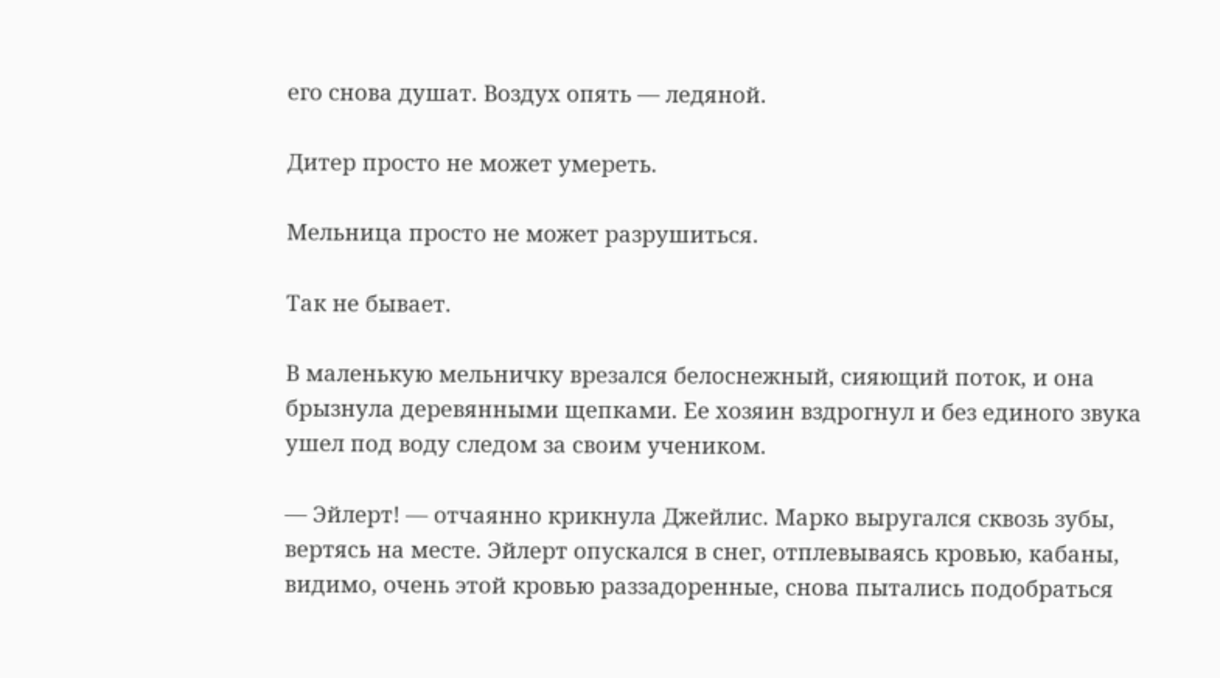его снова душат. Воздух опять — ледяной.

Дитер просто не может умереть.

Мельница просто не может разрушиться.

Так не бывает.

В маленькую мельничку врезался белоснежный, сияющий поток, и она брызнула деревянными щепками. Ее хозяин вздрогнул и без единого звука ушел под воду следом за своим учеником.

— Эйлерт! — отчаянно крикнула Джейлис. Марко выругался сквозь зубы, вертясь на месте. Эйлерт опускался в снег, отплевываясь кровью, кабаны, видимо, очень этой кровью раззадоренные, снова пытались подобраться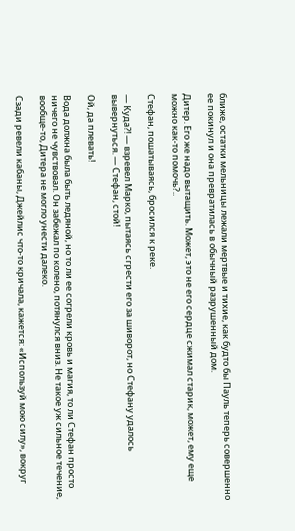ближе, остатки мельницы лежали мертвые и тихие, как будто бы Пауль теперь совершенно ее покинул и она превратилась в обычный разрушенный дом.

Дитер. Его же надо вытащить. Может, это не его сердце сжимал старик, может, ему еще можно как-то помочь?..

Стефан, пошатываясь, бросился к реке.

— Куда?! — взревел Марко, пытаясь сгрести его за шиворот, но Стефану удалось вывернуться. — Стефан, стой!

Ой, да плевать!

Вода должна была быть ледяной, но то ли ее согрели кровь и магия, то ли Стефан просто ничего не чувствовал. Он забежал по колено, потянулся вниз. Не такое уж сильное течение, вообще-то, Дитера не могло унести далеко.

Сзади ревели кабаны, Джейлис что-то кричала, кажется: «Используй мою силу», вокруг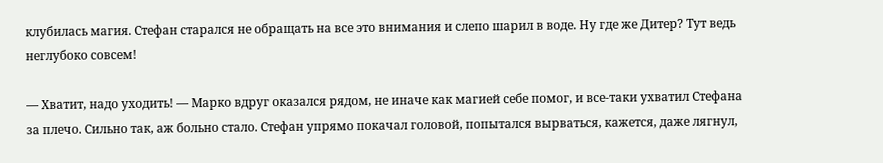клубилась магия. Стефан старался не обращать на все это внимания и слепо шарил в воде. Ну где же Дитер? Тут ведь неглубоко совсем!

— Хватит, надо уходить! — Марко вдруг оказался рядом, не иначе как магией себе помог, и все-таки ухватил Стефана за плечо. Сильно так, аж больно стало. Стефан упрямо покачал головой, попытался вырваться, кажется, даже лягнул,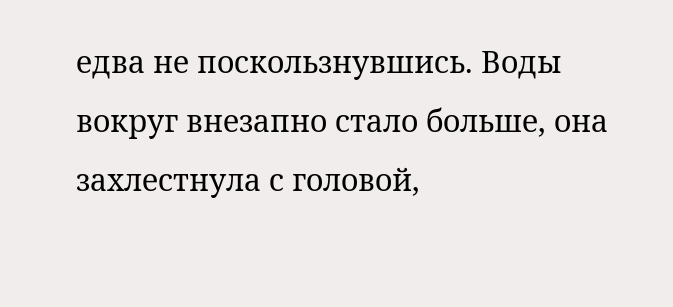едва не поскользнувшись. Воды вокруг внезапно стало больше, она захлестнула с головой,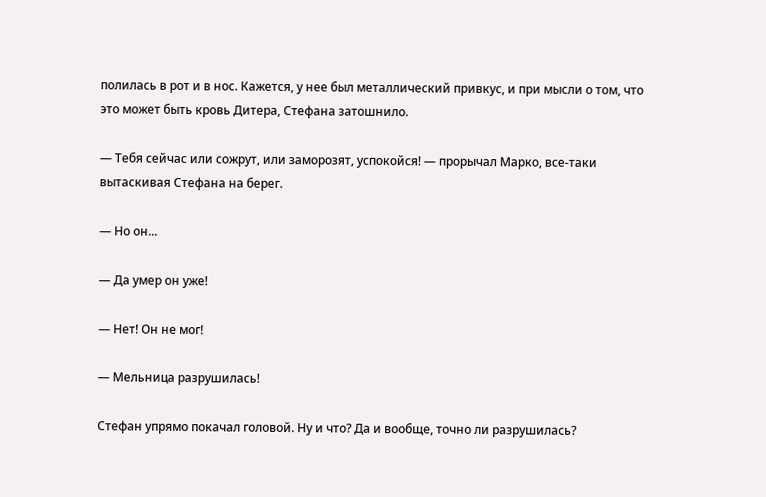полилась в рот и в нос. Кажется, у нее был металлический привкус, и при мысли о том, что это может быть кровь Дитера, Стефана затошнило.

— Тебя сейчас или сожрут, или заморозят, успокойся! — прорычал Марко, все-таки вытаскивая Стефана на берег.

— Но он...

— Да умер он уже!

— Нет! Он не мог!

— Мельница разрушилась!

Стефан упрямо покачал головой. Ну и что? Да и вообще, точно ли разрушилась?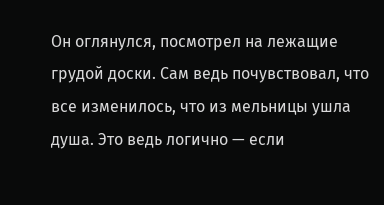Он оглянулся, посмотрел на лежащие грудой доски. Сам ведь почувствовал, что все изменилось, что из мельницы ушла душа. Это ведь логично — если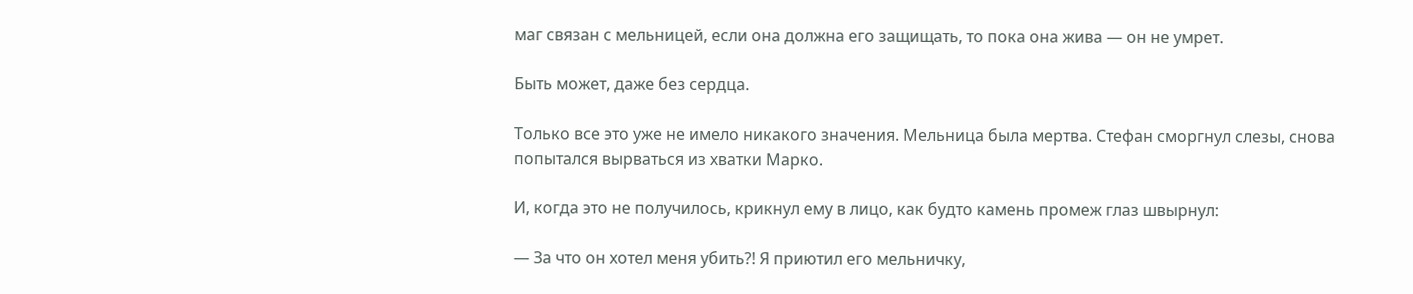маг связан с мельницей, если она должна его защищать, то пока она жива — он не умрет.

Быть может, даже без сердца.

Только все это уже не имело никакого значения. Мельница была мертва. Стефан сморгнул слезы, снова попытался вырваться из хватки Марко.

И, когда это не получилось, крикнул ему в лицо, как будто камень промеж глаз швырнул:

— За что он хотел меня убить?! Я приютил его мельничку,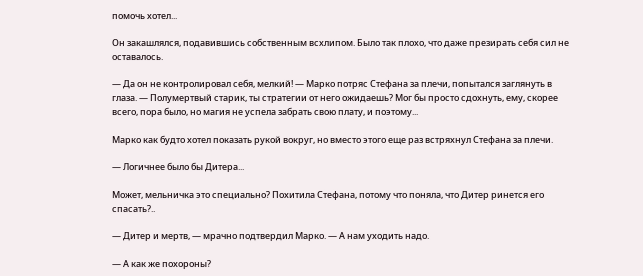помочь хотел...

Он закашлялся, подавившись собственным всхлипом. Было так плохо, что даже презирать себя сил не оставалось.

— Да он не контролировал себя, мелкий! — Марко потряс Стефана за плечи, попытался заглянуть в глаза. — Полумертвый старик, ты стратегии от него ожидаешь? Мог бы просто сдохнуть, ему, скорее всего, пора было, но магия не успела забрать свою плату, и поэтому...

Марко как будто хотел показать рукой вокруг, но вместо этого еще раз встряхнул Стефана за плечи.

— Логичнее было бы Дитера...

Может, мельничка это специально? Похитила Стефана, потому что поняла, что Дитер ринется его спасать?..

— Дитер и мертв, — мрачно подтвердил Марко. — А нам уходить надо.

— А как же похороны?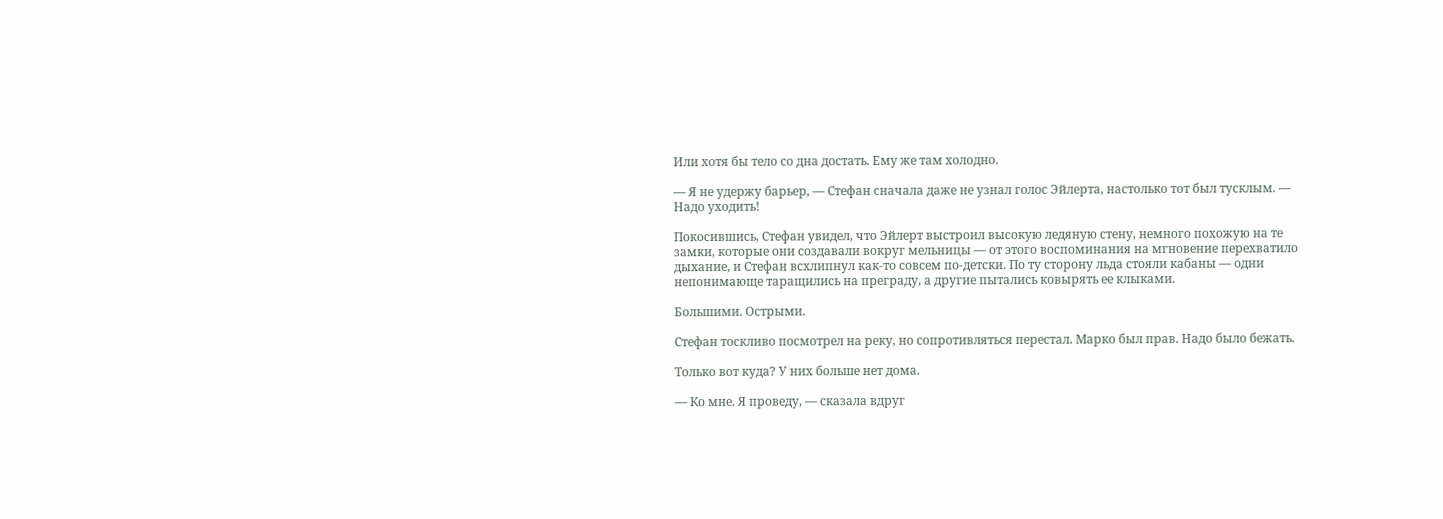Или хотя бы тело со дна достать. Ему же там холодно.

— Я не удержу барьер, — Стефан сначала даже не узнал голос Эйлерта, настолько тот был тусклым. — Надо уходить!

Покосившись, Стефан увидел, что Эйлерт выстроил высокую ледяную стену, немного похожую на те замки, которые они создавали вокруг мельницы — от этого воспоминания на мгновение перехватило дыхание, и Стефан всхлипнул как-то совсем по-детски. По ту сторону льда стояли кабаны — одни непонимающе таращились на преграду, а другие пытались ковырять ее клыками.

Большими. Острыми.

Стефан тоскливо посмотрел на реку, но сопротивляться перестал. Марко был прав. Надо было бежать.

Только вот куда? У них больше нет дома.

— Ко мне. Я проведу, — сказала вдруг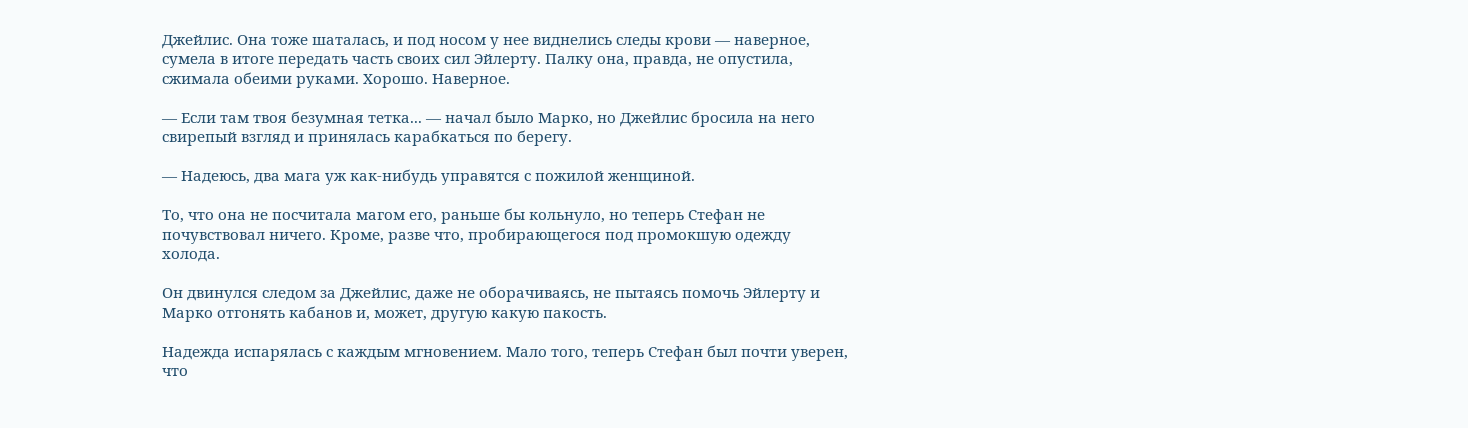Джейлис. Она тоже шаталась, и под носом у нее виднелись следы крови — наверное, сумела в итоге передать часть своих сил Эйлерту. Палку она, правда, не опустила, сжимала обеими руками. Хорошо. Наверное.

— Если там твоя безумная тетка... — начал было Марко, но Джейлис бросила на него свирепый взгляд и принялась карабкаться по берегу.

— Надеюсь, два мага уж как-нибудь управятся с пожилой женщиной.

То, что она не посчитала магом его, раньше бы кольнуло, но теперь Стефан не почувствовал ничего. Кроме, разве что, пробирающегося под промокшую одежду холода.

Он двинулся следом за Джейлис, даже не оборачиваясь, не пытаясь помочь Эйлерту и Марко отгонять кабанов и, может, другую какую пакость.

Надежда испарялась с каждым мгновением. Мало того, теперь Стефан был почти уверен, что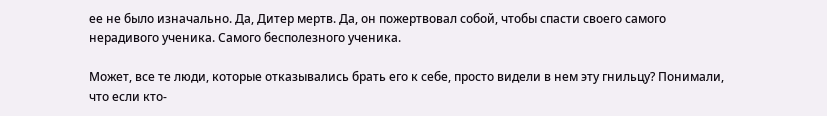ее не было изначально. Да, Дитер мертв. Да, он пожертвовал собой, чтобы спасти своего самого нерадивого ученика. Самого бесполезного ученика.

Может, все те люди, которые отказывались брать его к себе, просто видели в нем эту гнильцу? Понимали, что если кто-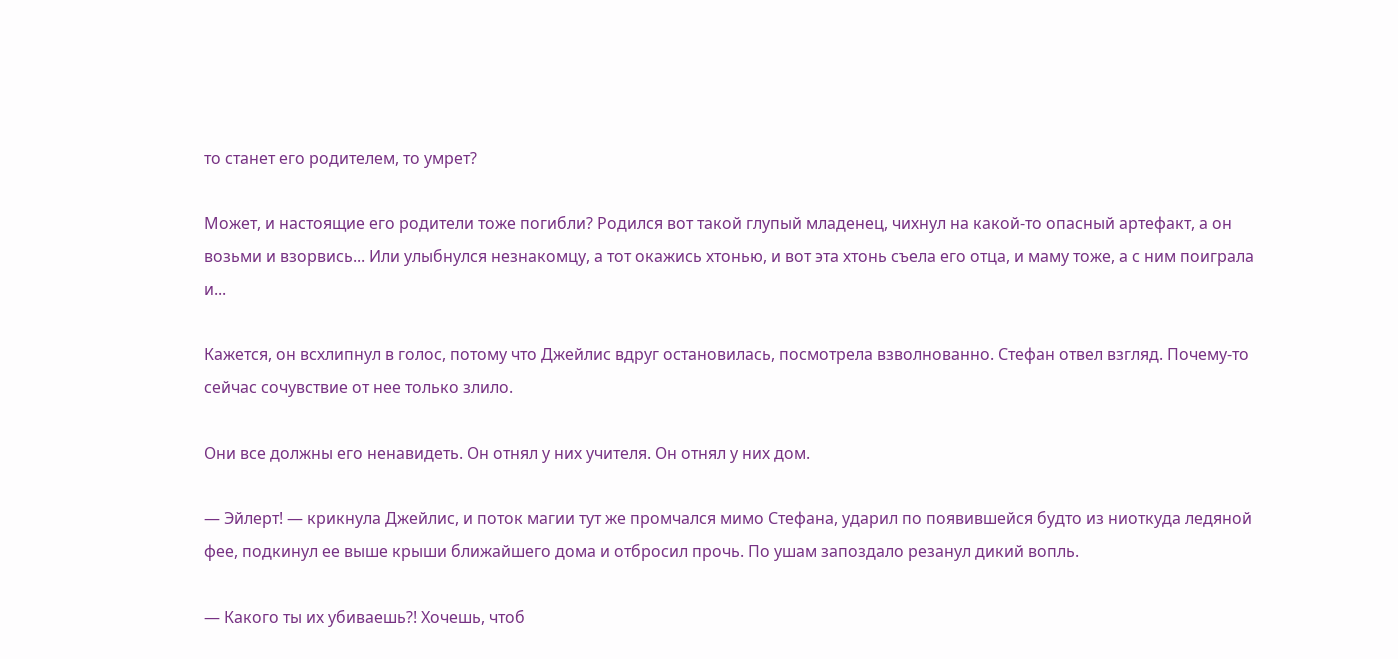то станет его родителем, то умрет?

Может, и настоящие его родители тоже погибли? Родился вот такой глупый младенец, чихнул на какой-то опасный артефакт, а он возьми и взорвись... Или улыбнулся незнакомцу, а тот окажись хтонью, и вот эта хтонь съела его отца, и маму тоже, а с ним поиграла и...

Кажется, он всхлипнул в голос, потому что Джейлис вдруг остановилась, посмотрела взволнованно. Стефан отвел взгляд. Почему-то сейчас сочувствие от нее только злило.

Они все должны его ненавидеть. Он отнял у них учителя. Он отнял у них дом.

— Эйлерт! — крикнула Джейлис, и поток магии тут же промчался мимо Стефана, ударил по появившейся будто из ниоткуда ледяной фее, подкинул ее выше крыши ближайшего дома и отбросил прочь. По ушам запоздало резанул дикий вопль.

— Какого ты их убиваешь?! Хочешь, чтоб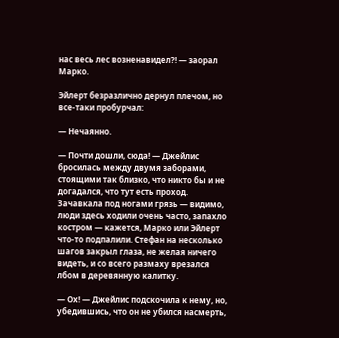нас весь лес возненавидел?! — заорал Марко.

Эйлерт безразлично дернул плечом, но все-таки пробурчал:

— Нечаянно.

— Почти дошли, сюда! — Джейлис бросилась между двумя заборами, стоящими так близко, что никто бы и не догадался, что тут есть проход. Зачавкала под ногами грязь — видимо, люди здесь ходили очень часто, запахло костром — кажется, Марко или Эйлерт что-то подпалили. Стефан на несколько шагов закрыл глаза, не желая ничего видеть, и со всего размаху врезался лбом в деревянную калитку.

— Ох! — Джейлис подскочила к нему, но, убедившись, что он не убился насмерть,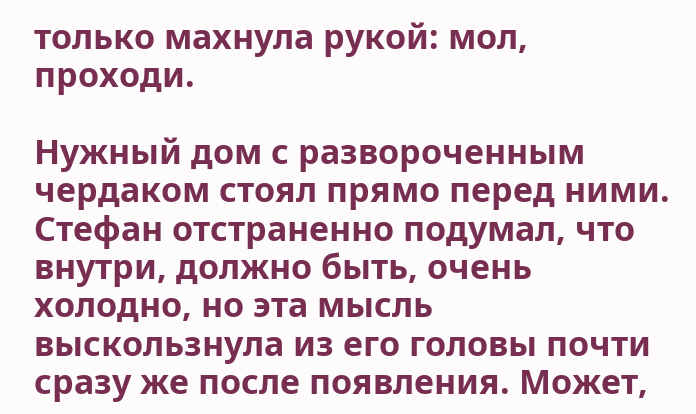только махнула рукой: мол, проходи.

Нужный дом с развороченным чердаком стоял прямо перед ними. Стефан отстраненно подумал, что внутри, должно быть, очень холодно, но эта мысль выскользнула из его головы почти сразу же после появления. Может,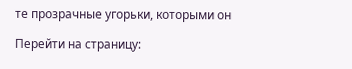те прозрачные угорьки, которыми он

Перейти на страницу: